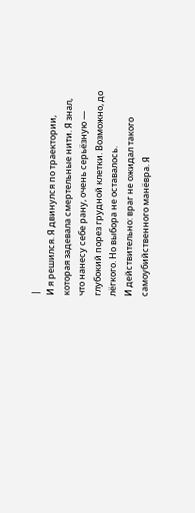|
И я решился. Я двинулся по траектории, которая задевала смертельные нити. Я знал, что нанесу себе рану, очень серьёзную — глубокий порез грудной клетки. Возможно, до лёгкого. Но выбора не оставалось.
И действительно: враг не ожидал такого самоубийственного манёвра. Я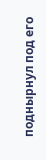поднырнул под его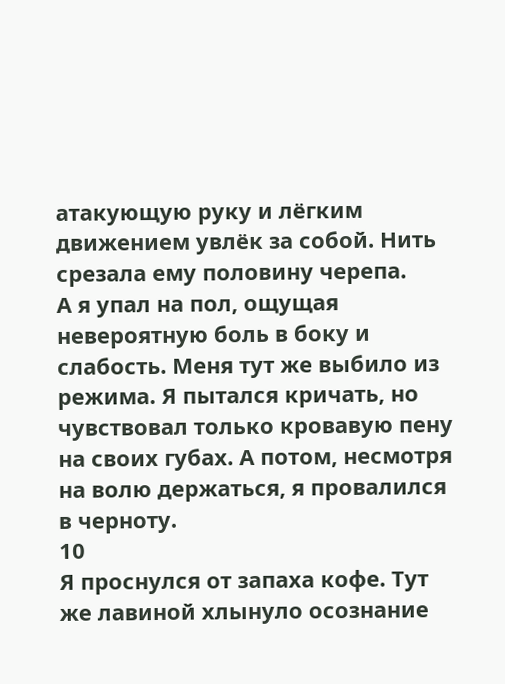атакующую руку и лёгким движением увлёк за собой. Нить срезала ему половину черепа.
А я упал на пол, ощущая невероятную боль в боку и слабость. Меня тут же выбило из режима. Я пытался кричать, но чувствовал только кровавую пену на своих губах. А потом, несмотря на волю держаться, я провалился в черноту.
10
Я проснулся от запаха кофе. Тут же лавиной хлынуло осознание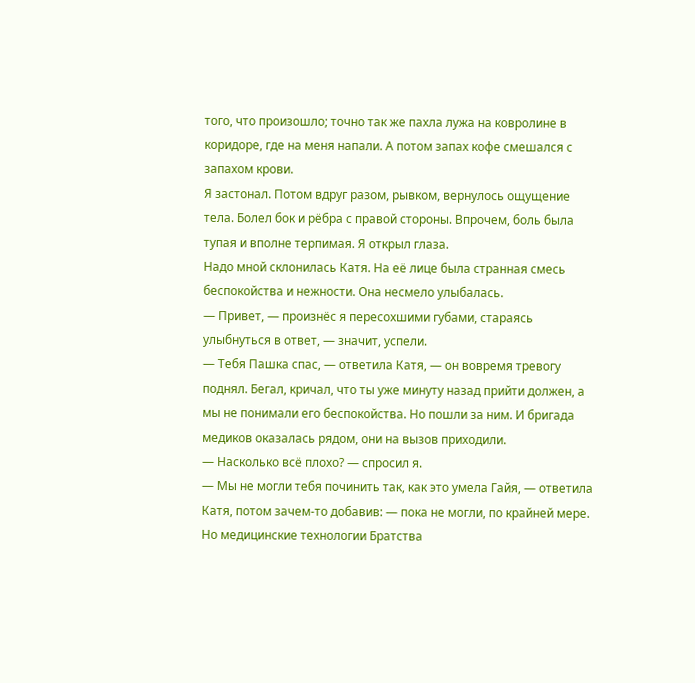того, что произошло; точно так же пахла лужа на ковролине в коридоре, где на меня напали. А потом запах кофе смешался с запахом крови.
Я застонал. Потом вдруг разом, рывком, вернулось ощущение тела. Болел бок и рёбра с правой стороны. Впрочем, боль была тупая и вполне терпимая. Я открыл глаза.
Надо мной склонилась Катя. На её лице была странная смесь беспокойства и нежности. Она несмело улыбалась.
— Привет, — произнёс я пересохшими губами, стараясь улыбнуться в ответ, — значит, успели.
— Тебя Пашка спас, — ответила Катя, — он вовремя тревогу поднял. Бегал, кричал, что ты уже минуту назад прийти должен, а мы не понимали его беспокойства. Но пошли за ним. И бригада медиков оказалась рядом, они на вызов приходили.
— Насколько всё плохо? — спросил я.
— Мы не могли тебя починить так, как это умела Гайя, — ответила Катя, потом зачем-то добавив: — пока не могли, по крайней мере. Но медицинские технологии Братства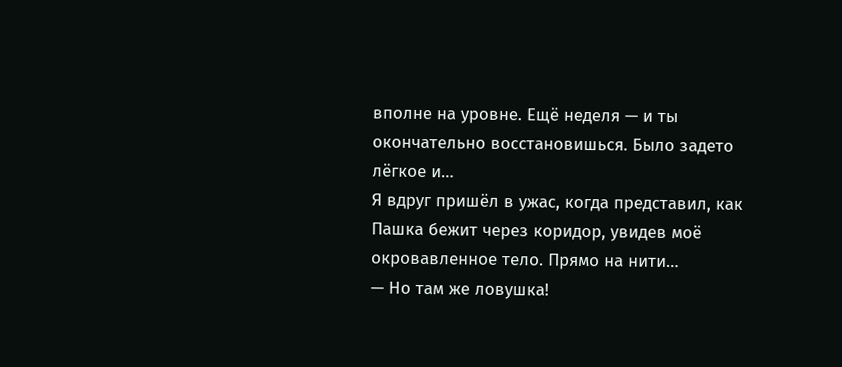вполне на уровне. Ещё неделя — и ты окончательно восстановишься. Было задето лёгкое и…
Я вдруг пришёл в ужас, когда представил, как Пашка бежит через коридор, увидев моё окровавленное тело. Прямо на нити…
— Но там же ловушка!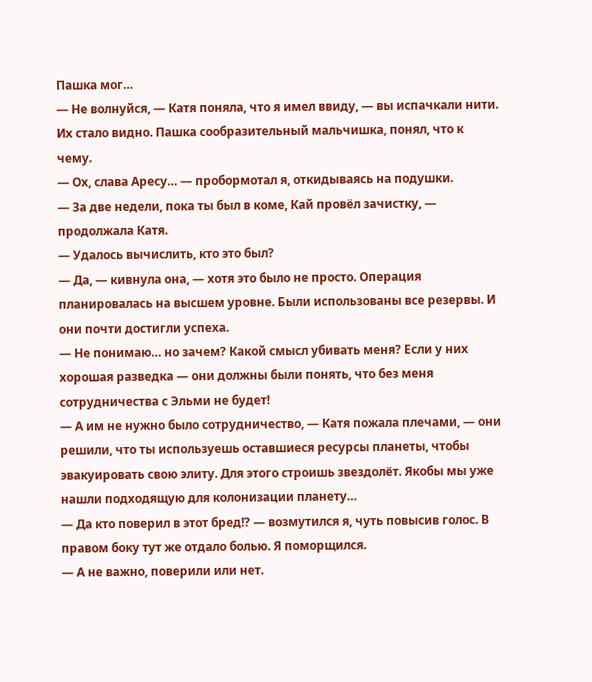Пашка мог…
— Не волнуйся, — Катя поняла, что я имел ввиду, — вы испачкали нити. Их стало видно. Пашка сообразительный мальчишка, понял, что к чему.
— Ох, слава Аресу… — пробормотал я, откидываясь на подушки.
— За две недели, пока ты был в коме, Кай провёл зачистку, — продолжала Катя.
— Удалось вычислить, кто это был?
— Да, — кивнула она, — хотя это было не просто. Операция планировалась на высшем уровне. Были использованы все резервы. И они почти достигли успеха.
— Не понимаю… но зачем? Какой смысл убивать меня? Если у них хорошая разведка — они должны были понять, что без меня сотрудничества с Эльми не будет!
— А им не нужно было сотрудничество, — Катя пожала плечами, — они решили, что ты используешь оставшиеся ресурсы планеты, чтобы эвакуировать свою элиту. Для этого строишь звездолёт. Якобы мы уже нашли подходящую для колонизации планету…
— Да кто поверил в этот бред!? — возмутился я, чуть повысив голос. В правом боку тут же отдало болью. Я поморщился.
— А не важно, поверили или нет.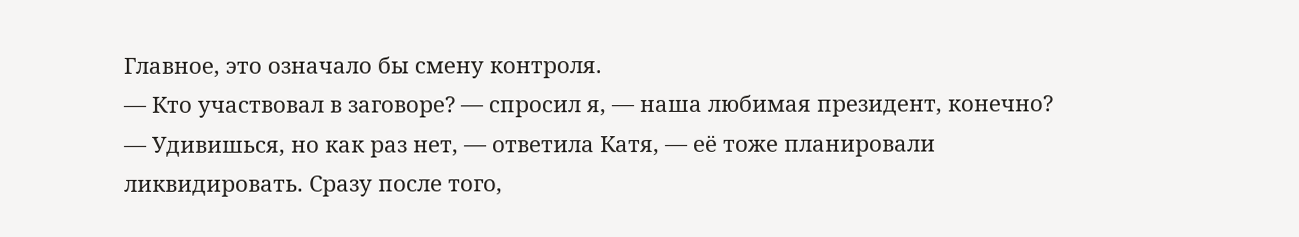Главное, это означало бы смену контроля.
— Кто участвовал в заговоре? — спросил я, — наша любимая президент, конечно?
— Удивишься, но как раз нет, — ответила Катя, — её тоже планировали ликвидировать. Сразу после того,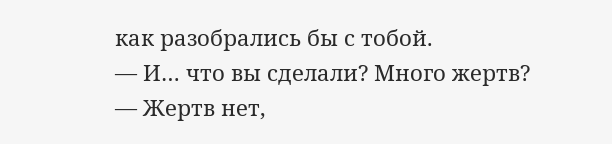как разобрались бы с тобой.
— И… что вы сделали? Много жертв?
— Жертв нет,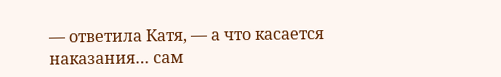— ответила Катя, — а что касается наказания… сам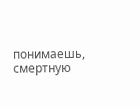понимаешь, смертную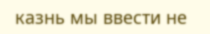казнь мы ввести не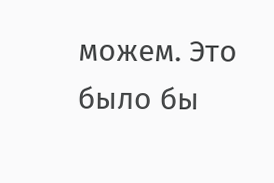можем. Это было бы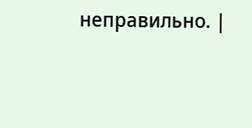неправильно. |